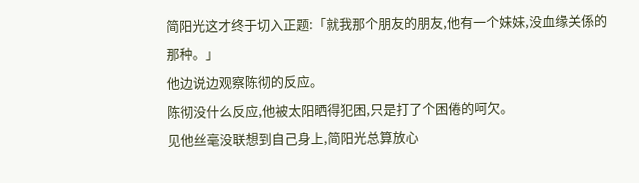简阳光这才终于切入正题:「就我那个朋友的朋友,他有一个妹妹,没血缘关係的那种。」
他边说边观察陈彻的反应。
陈彻没什么反应,他被太阳晒得犯困,只是打了个困倦的呵欠。
见他丝毫没联想到自己身上,简阳光总算放心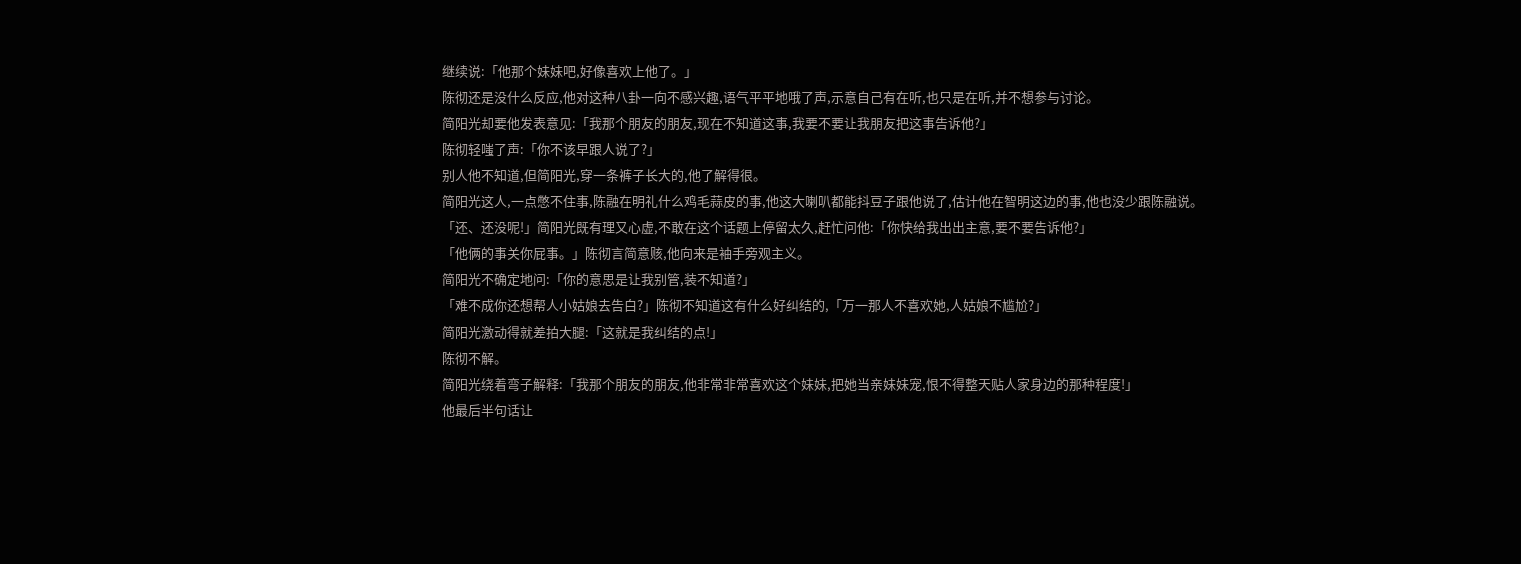继续说:「他那个妹妹吧,好像喜欢上他了。」
陈彻还是没什么反应,他对这种八卦一向不感兴趣,语气平平地哦了声,示意自己有在听,也只是在听,并不想参与讨论。
简阳光却要他发表意见:「我那个朋友的朋友,现在不知道这事,我要不要让我朋友把这事告诉他?」
陈彻轻嗤了声:「你不该早跟人说了?」
别人他不知道,但简阳光,穿一条裤子长大的,他了解得很。
简阳光这人,一点憋不住事,陈融在明礼什么鸡毛蒜皮的事,他这大喇叭都能抖豆子跟他说了,估计他在智明这边的事,他也没少跟陈融说。
「还、还没呢!」简阳光既有理又心虚,不敢在这个话题上停留太久,赶忙问他:「你快给我出出主意,要不要告诉他?」
「他俩的事关你屁事。」陈彻言简意赅,他向来是袖手旁观主义。
简阳光不确定地问:「你的意思是让我别管,装不知道?」
「难不成你还想帮人小姑娘去告白?」陈彻不知道这有什么好纠结的,「万一那人不喜欢她,人姑娘不尴尬?」
简阳光激动得就差拍大腿:「这就是我纠结的点!」
陈彻不解。
简阳光绕着弯子解释:「我那个朋友的朋友,他非常非常喜欢这个妹妹,把她当亲妹妹宠,恨不得整天贴人家身边的那种程度!」
他最后半句话让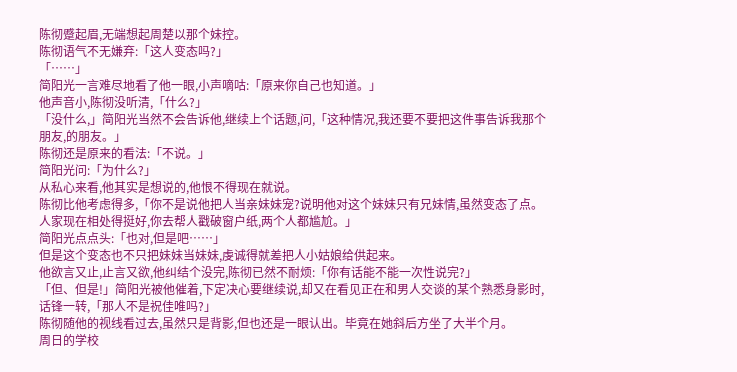陈彻蹙起眉,无端想起周楚以那个妹控。
陈彻语气不无嫌弃:「这人变态吗?」
「……」
简阳光一言难尽地看了他一眼,小声嘀咕:「原来你自己也知道。」
他声音小,陈彻没听清,「什么?」
「没什么,」简阳光当然不会告诉他,继续上个话题,问,「这种情况,我还要不要把这件事告诉我那个朋友,的朋友。」
陈彻还是原来的看法:「不说。」
简阳光问:「为什么?」
从私心来看,他其实是想说的,他恨不得现在就说。
陈彻比他考虑得多,「你不是说他把人当亲妹妹宠?说明他对这个妹妹只有兄妹情,虽然变态了点。人家现在相处得挺好,你去帮人戳破窗户纸,两个人都尴尬。」
简阳光点点头:「也对,但是吧……」
但是这个变态也不只把妹妹当妹妹,虔诚得就差把人小姑娘给供起来。
他欲言又止,止言又欲,他纠结个没完,陈彻已然不耐烦:「你有话能不能一次性说完?」
「但、但是!」简阳光被他催着,下定决心要继续说,却又在看见正在和男人交谈的某个熟悉身影时,话锋一转,「那人不是祝佳唯吗?」
陈彻随他的视线看过去,虽然只是背影,但也还是一眼认出。毕竟在她斜后方坐了大半个月。
周日的学校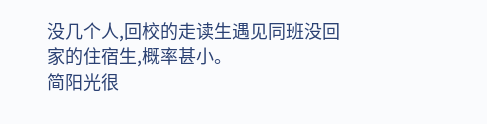没几个人,回校的走读生遇见同班没回家的住宿生,概率甚小。
简阳光很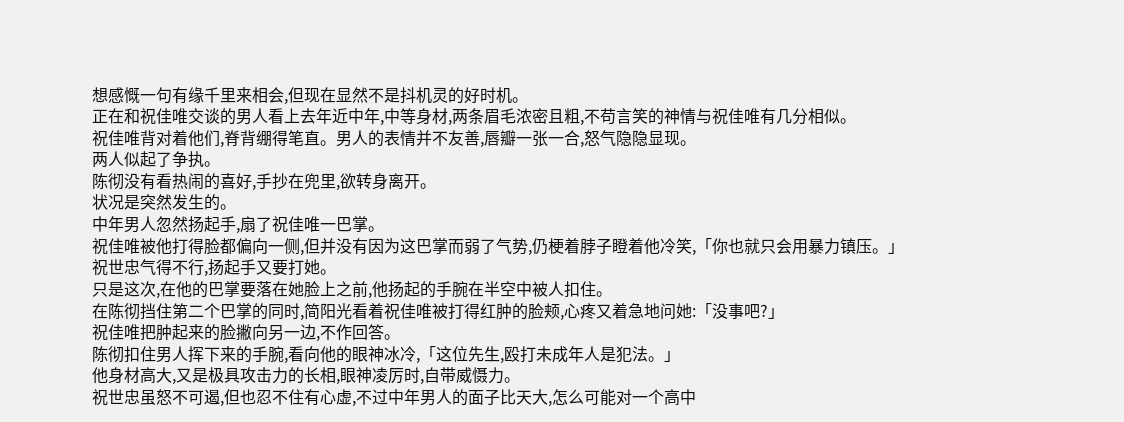想感慨一句有缘千里来相会,但现在显然不是抖机灵的好时机。
正在和祝佳唯交谈的男人看上去年近中年,中等身材,两条眉毛浓密且粗,不苟言笑的神情与祝佳唯有几分相似。
祝佳唯背对着他们,脊背绷得笔直。男人的表情并不友善,唇瓣一张一合,怒气隐隐显现。
两人似起了争执。
陈彻没有看热闹的喜好,手抄在兜里,欲转身离开。
状况是突然发生的。
中年男人忽然扬起手,扇了祝佳唯一巴掌。
祝佳唯被他打得脸都偏向一侧,但并没有因为这巴掌而弱了气势,仍梗着脖子瞪着他冷笑,「你也就只会用暴力镇压。」
祝世忠气得不行,扬起手又要打她。
只是这次,在他的巴掌要落在她脸上之前,他扬起的手腕在半空中被人扣住。
在陈彻挡住第二个巴掌的同时,简阳光看着祝佳唯被打得红肿的脸颊,心疼又着急地问她:「没事吧?」
祝佳唯把肿起来的脸撇向另一边,不作回答。
陈彻扣住男人挥下来的手腕,看向他的眼神冰冷,「这位先生,殴打未成年人是犯法。」
他身材高大,又是极具攻击力的长相,眼神凌厉时,自带威慑力。
祝世忠虽怒不可遏,但也忍不住有心虚,不过中年男人的面子比天大,怎么可能对一个高中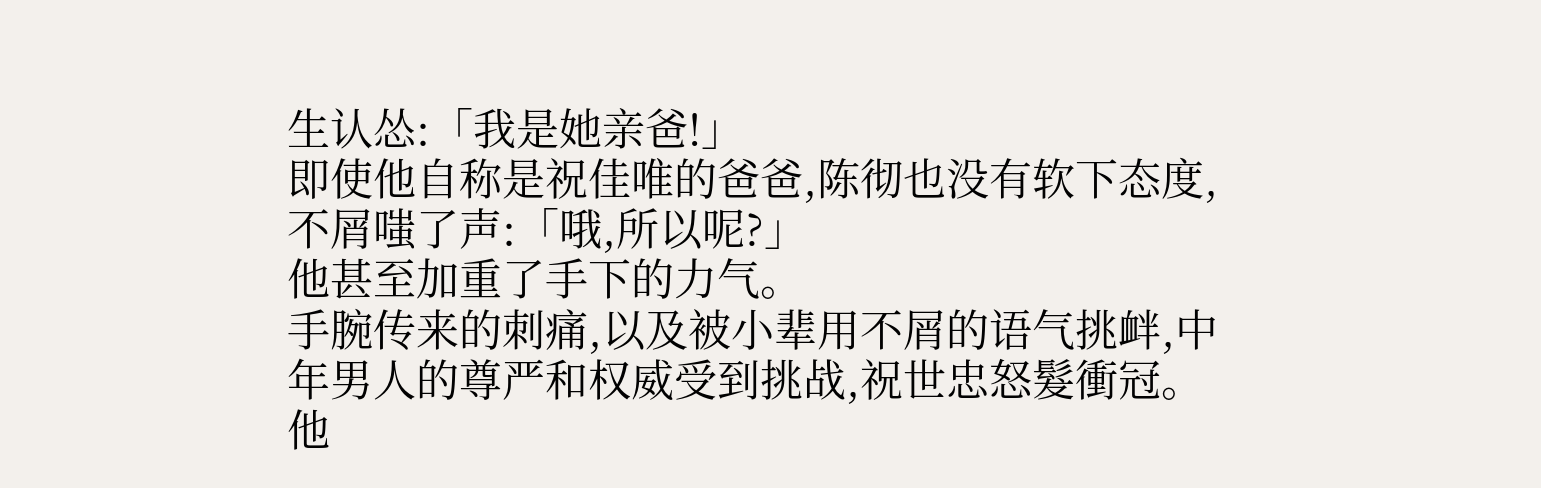生认怂:「我是她亲爸!」
即使他自称是祝佳唯的爸爸,陈彻也没有软下态度,不屑嗤了声:「哦,所以呢?」
他甚至加重了手下的力气。
手腕传来的刺痛,以及被小辈用不屑的语气挑衅,中年男人的尊严和权威受到挑战,祝世忠怒髮衝冠。
他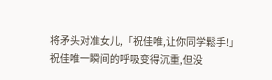将矛头对准女儿,「祝佳唯,让你同学鬆手!」
祝佳唯一瞬间的呼吸变得沉重,但没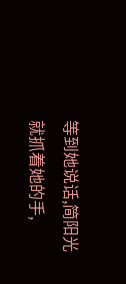等到她说话,简阳光就抓着她的手,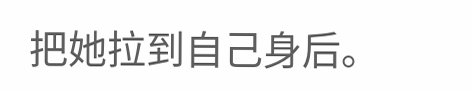把她拉到自己身后。